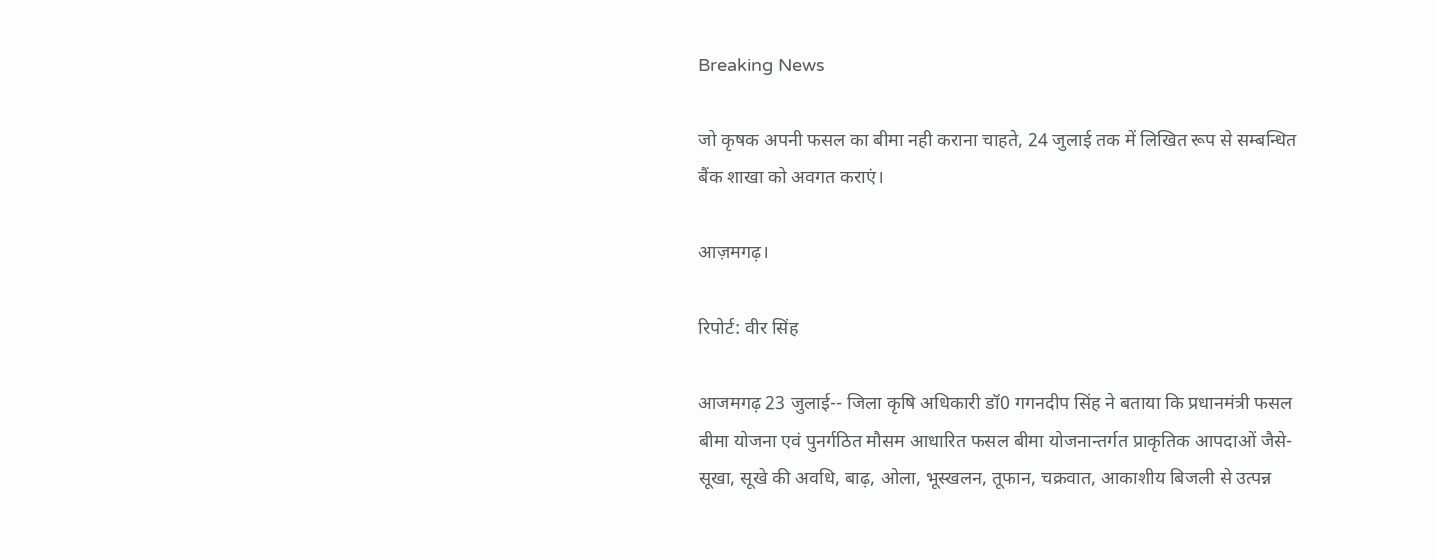Breaking News

जो कृषक अपनी फसल का बीमा नही कराना चाहते, 24 जुलाई तक में लिखित रूप से सम्बन्धित बैंक शाखा को अवगत कराएं।

आज़मगढ़।

रिपोर्ट: वीर सिंह

आजमगढ़ 23 जुलाई-- जिला कृषि अधिकारी डॉ0 गगनदीप सिंह ने बताया कि प्रधानमंत्री फसल बीमा योजना एवं पुनर्गठित मौसम आधारित फसल बीमा योजनान्तर्गत प्राकृतिक आपदाओं जैसे- सूखा, सूखे की अवधि, बाढ़, ओला, भूस्खलन, तूफान, चक्रवात, आकाशीय बिजली से उत्पन्न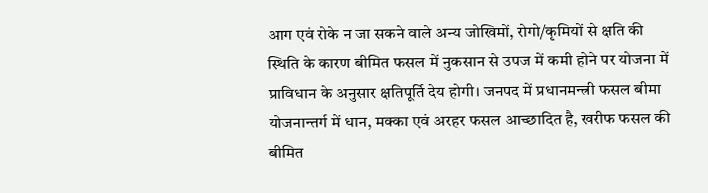आग एवं रोके न जा सकने वाले अन्य जोखिमों, रोगो/कृमियों से क्षति की स्थिति के कारण बीमित फसल में नुकसान से उपज में कमी होने पर योजना में प्राविधान के अनुसार क्षतिपूर्ति देय होगी। जनपद में प्रधानमन्त्री फसल बीमा योजनान्तर्ग में धान, मक्का एवं अरहर फसल आच्छादित है, खरीफ फसल की बीमित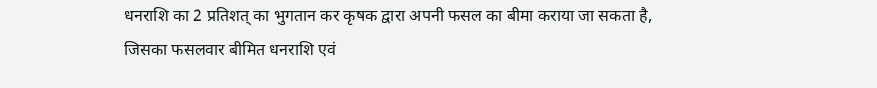धनराशि का 2 प्रतिशत् का भुगतान कर कृषक द्वारा अपनी फसल का बीमा कराया जा सकता है, जिसका फसलवार बीमित धनराशि एवं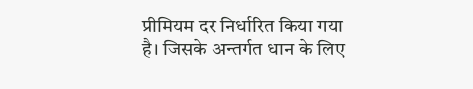प्रीमियम दर निर्धारित किया गया है। जिसके अन्तर्गत धान के लिए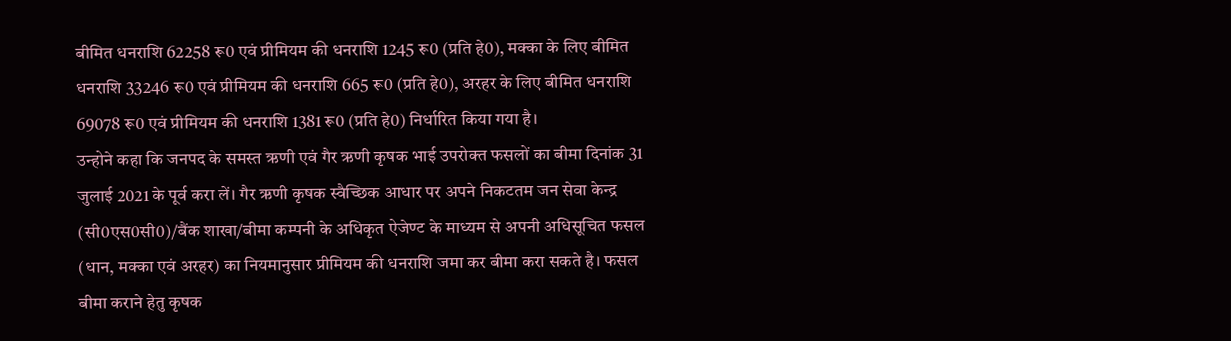बीमित धनराशि 62258 रू0 एवं प्रीमियम की धनराशि 1245 रू0 (प्रति हे0), मक्का के लिए बीमित धनराशि 33246 रू0 एवं प्रीमियम की धनराशि 665 रू0 (प्रति हे0), अरहर के लिए बीमित धनराशि 69078 रू0 एवं प्रीमियम की धनराशि 1381 रू0 (प्रति हे0) निर्धारित किया गया है।
उन्होने कहा कि जनपद के समस्त ऋणी एवं गैर ऋणी कृषक भाई उपरोक्त फसलों का बीमा दिनांक 31 जुलाई 2021 के पूर्व करा लें। गैर ऋणी कृषक स्वैच्छिक आधार पर अपने निकटतम जन सेवा केन्द्र (सी0एस0सी0)/बैंक शाखा/बीमा कम्पनी के अधिकृत ऐजेण्ट के माध्यम से अपनी अधिसूचित फसल (धान, मक्का एवं अरहर) का नियमानुसार प्रीमियम की धनराशि जमा कर बीमा करा सकते है। फसल बीमा कराने हेतु कृषक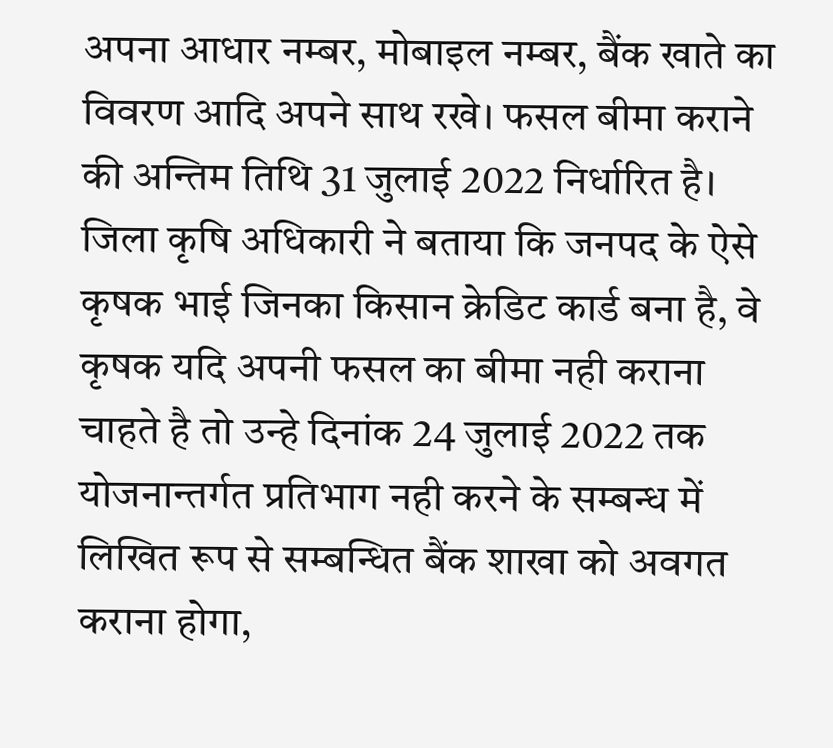अपना आधार नम्बर, मोबाइल नम्बर, बैंक खाते का विवरण आदि अपने साथ रखे। फसल बीमा कराने की अन्तिम तिथि 31 जुलाई 2022 निर्धारित है।
जिला कृषि अधिकारी ने बताया कि जनपद के ऐसे कृषक भाई जिनका किसान क्रेडिट कार्ड बना है, वे कृषक यदि अपनी फसल का बीमा नही कराना चाहते है तो उन्हे दिनांक 24 जुलाई 2022 तक योजनान्तर्गत प्रतिभाग नही करने के सम्बन्ध में लिखित रूप से सम्बन्धित बैंक शाखा को अवगत कराना होगा,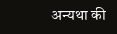अन्यथा की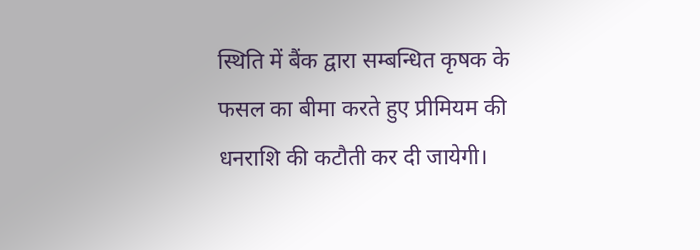स्थिति में बैंक द्वारा सम्बन्धित कृषक के फसल का बीमा करते हुए प्रीमियम की धनराशि की कटौती कर दी जायेगी।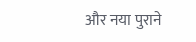और नया पुराने